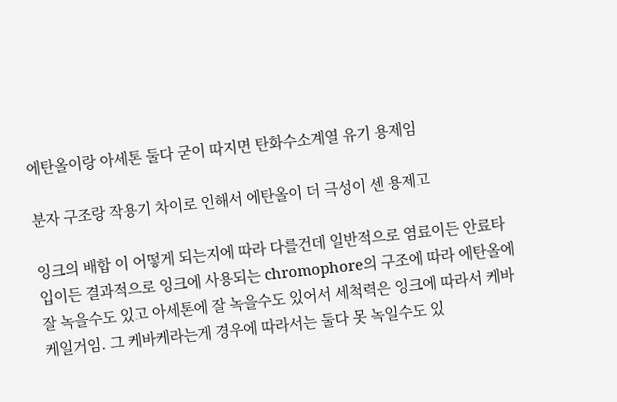에탄올이랑 아세톤 둘다 굳이 따지면 탄화수소계열 유기 용제임

분자 구조랑 작용기 차이로 인해서 에탄올이 더 극성이 센 용제고

잉크의 배합 이 어떻게 되는지에 따라 다를건데 일반적으로 염료이든 안료타입이든 결과적으로 잉크에 사용되는 chromophore의 구조에 따라 에탄올에 잘 녹을수도 있고 아세톤에 잘 녹을수도 있어서 세척력은 잉크에 따라서 케바케일거임. 그 케바케라는게 경우에 따라서는 둘다 못 녹일수도 있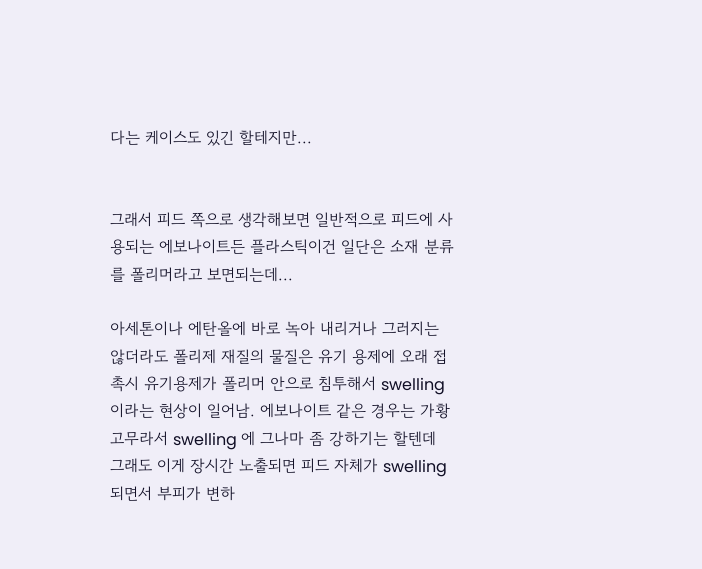다는 케이스도 있긴 할테지만...


그래서 피드 쪽으로 생각해보면 일반적으로 피드에 사용되는 에보나이트든 플라스틱이건 일단은 소재 분류를 폴리머라고 보면되는데...

아세톤이나 에탄올에 바로 녹아 내리거나 그러지는 않더라도 폴리제 재질의 물질은 유기 용제에 오래 접촉시 유기용제가 폴리머 안으로 침투해서 swelling이라는 현상이 일어남. 에보나이트 같은 경우는 가황고무라서 swelling 에 그나마 좀 강하기는 할텐데 그래도 이게 장시간 노출되면 피드 자체가 swelling되면서 부피가 변하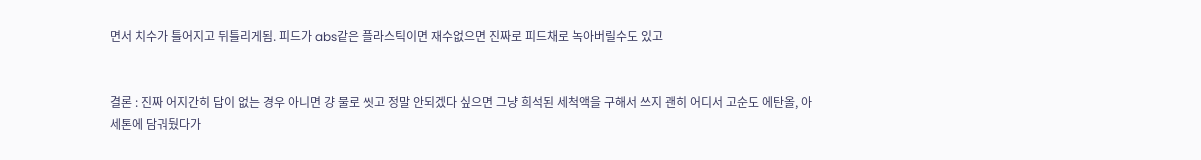면서 치수가 틀어지고 뒤틀리게됨. 피드가 abs같은 플라스틱이면 재수없으면 진짜로 피드채로 녹아버릴수도 있고


결론 : 진짜 어지간히 답이 없는 경우 아니면 걍 물로 씻고 정말 안되겠다 싶으면 그냥 희석된 세척액을 구해서 쓰지 괜히 어디서 고순도 에탄올, 아세톤에 담궈뒀다가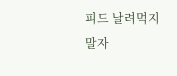피드 날려먹지 말자